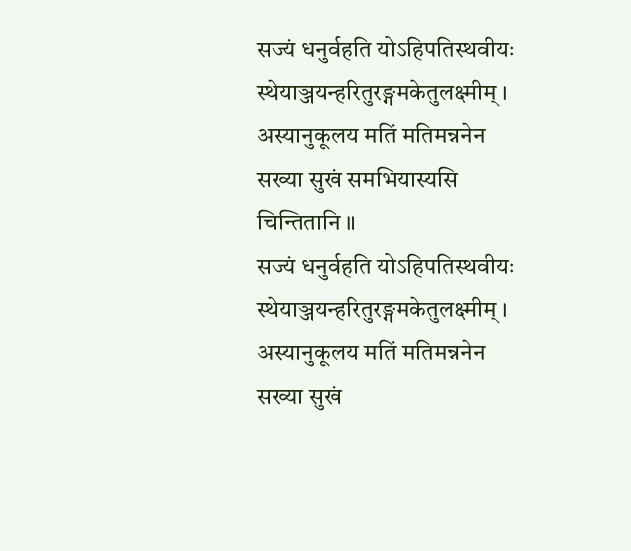सज्यं धनुर्वहति योऽहिपतिस्थवीयः
स्थेयाञ्जयन्हरितुरङ्गमकेतुलक्ष्मीम् ।
अस्यानुकूलय मतिं मतिमन्ननेन
सख्या सुखं समभियास्यसि चिन्तितानि ॥
सज्यं धनुर्वहति योऽहिपतिस्थवीयः
स्थेयाञ्जयन्हरितुरङ्गमकेतुलक्ष्मीम् ।
अस्यानुकूलय मतिं मतिमन्ननेन
सख्या सुखं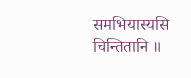समभियास्यसि चिन्तितानि ॥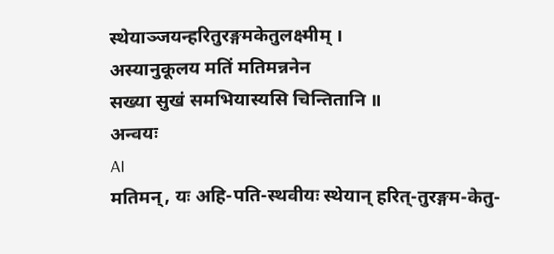स्थेयाञ्जयन्हरितुरङ्गमकेतुलक्ष्मीम् ।
अस्यानुकूलय मतिं मतिमन्ननेन
सख्या सुखं समभियास्यसि चिन्तितानि ॥
अन्वयः
AI
मतिमन्, यः अहि-पति-स्थवीयः स्थेयान् हरित्-तुरङ्गम-केतु-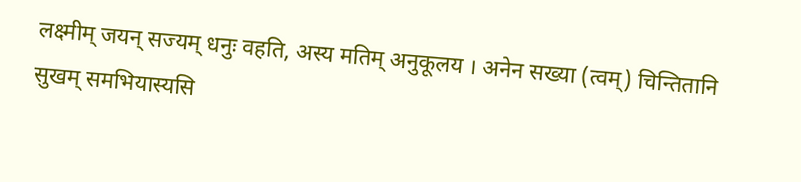लक्ष्मीम् जयन् सज्यम् धनुः वहति, अस्य मतिम् अनुकूलय । अनेन सख्या (त्वम्) चिन्तितानि सुखम् समभियास्यसि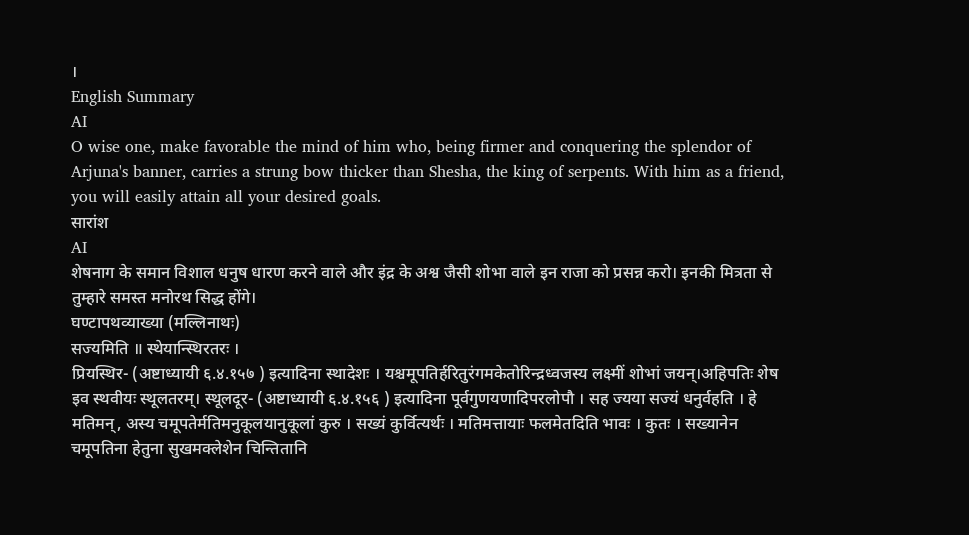।
English Summary
AI
O wise one, make favorable the mind of him who, being firmer and conquering the splendor of Arjuna's banner, carries a strung bow thicker than Shesha, the king of serpents. With him as a friend, you will easily attain all your desired goals.
सारांश
AI
शेषनाग के समान विशाल धनुष धारण करने वाले और इंद्र के अश्व जैसी शोभा वाले इन राजा को प्रसन्न करो। इनकी मित्रता से तुम्हारे समस्त मनोरथ सिद्ध होंगे।
घण्टापथव्याख्या (मल्लिनाथः)
सज्यमिति ॥ स्थेयान्स्थिरतरः ।
प्रियस्थिर- (अष्टाध्यायी ६.४.१५७ ) इत्यादिना स्थादेशः । यश्चमूपतिर्हरितुरंगमकेतोरिन्द्रध्वजस्य लक्ष्मीं शोभां जयन्।अहिपतिः शेष इव स्थवीयः स्थूलतरम्। स्थूलदूर- (अष्टाध्यायी ६.४.१५६ ) इत्यादिना पूर्वगुणयणादिपरलोपौ । सह ज्यया सज्यं धनुर्वहति । हे मतिमन्, अस्य चमूपतेर्मतिमनुकूलयानुकूलां कुरु । सख्यं कुर्वित्यर्थः । मतिमत्तायाः फलमेतदिति भावः । कुतः । सख्यानेन चमूपतिना हेतुना सुखमक्लेशेन चिन्तितानि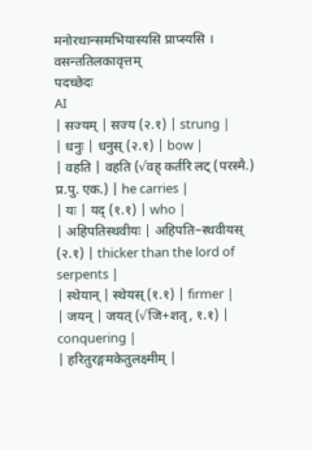मनोरथान्समभियास्यसि प्राप्स्यसि । वसन्ततिलकावृत्तम्
पदच्छेदः
AI
| सज्यम् | सज्य (२.१) | strung |
| धनुः | धनुस् (२.१) | bow |
| वहति | वहति (√वह् कर्तरि लट् (परस्मै.) प्र.पु. एक.) | he carries |
| यः | यद् (१.१) | who |
| अहिपतिस्थवीयः | अहिपति–स्थवीयस् (२.१) | thicker than the lord of serpents |
| स्थेयान् | स्थेयस् (१.१) | firmer |
| जयन् | जयत् (√जि+शतृ, १.१) | conquering |
| हरितुरङ्गमकेतुलक्ष्मीम् |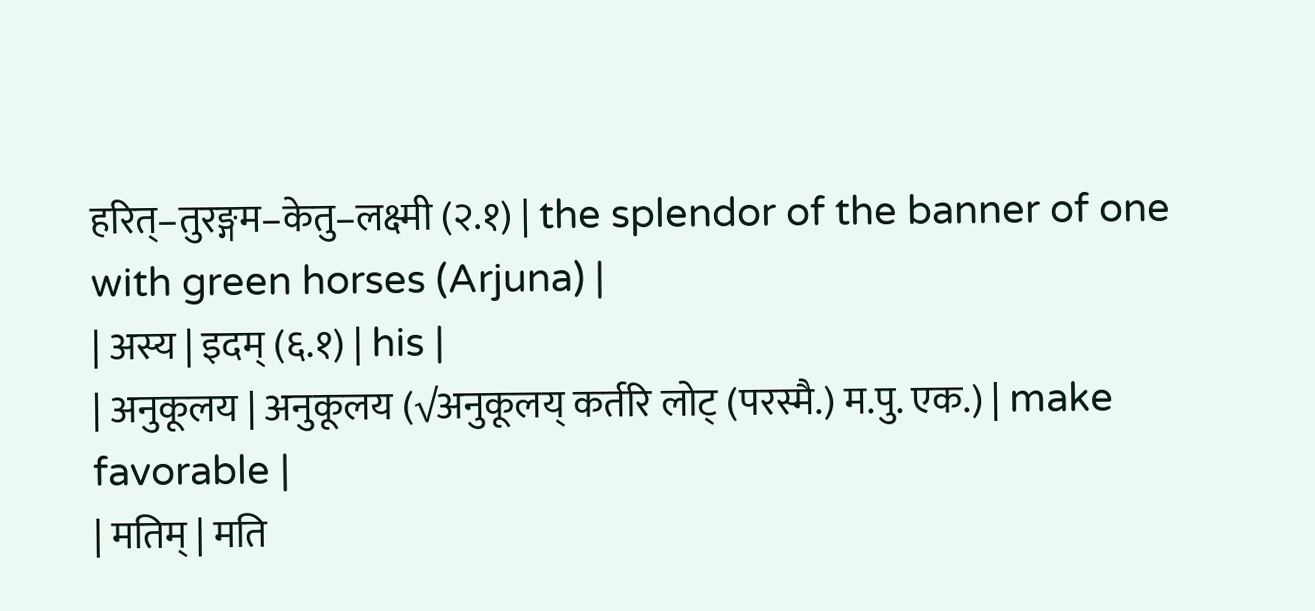हरित्–तुरङ्गम–केतु–लक्ष्मी (२.१) | the splendor of the banner of one with green horses (Arjuna) |
| अस्य | इदम् (६.१) | his |
| अनुकूलय | अनुकूलय (√अनुकूलय् कर्तरि लोट् (परस्मै.) म.पु. एक.) | make favorable |
| मतिम् | मति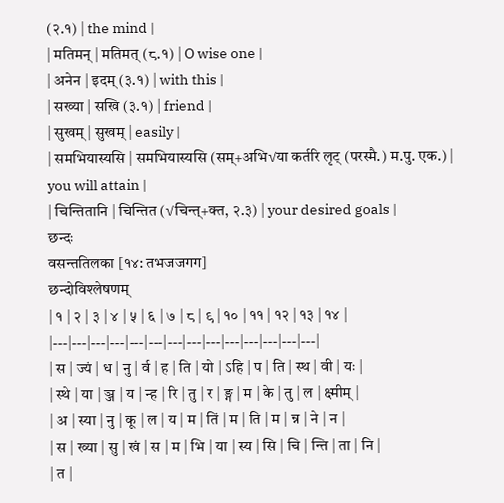(२.१) | the mind |
| मतिमन् | मतिमत् (८.१) | O wise one |
| अनेन | इदम् (३.१) | with this |
| सख्या | सखि (३.१) | friend |
| सुखम् | सुखम् | easily |
| समभियास्यसि | समभियास्यसि (सम्+अभि√या कर्तरि लृट् (परस्मै.) म.पु. एक.) | you will attain |
| चिन्तितानि | चिन्तित (√चिन्त्+क्त, २.३) | your desired goals |
छन्दः
वसन्ततिलका [१४: तभजजगग]
छन्दोविश्लेषणम्
| १ | २ | ३ | ४ | ५ | ६ | ७ | ८ | ९ | १० | ११ | १२ | १३ | १४ |
|---|---|---|---|---|---|---|---|---|---|---|---|---|---|
| स | ज्यं | ध | नु | र्व | ह | ति | यो | ऽहि | प | ति | स्थ | वी | यः |
| स्थे | या | ञ्ज | य | न्ह | रि | तु | र | ङ्ग | म | के | तु | ल | क्ष्मीम् |
| अ | स्या | नु | कू | ल | य | म | तिं | म | ति | म | न्न | ने | न |
| स | ख्या | सु | खं | स | म | भि | या | स्य | सि | चि | न्ति | ता | नि |
| त |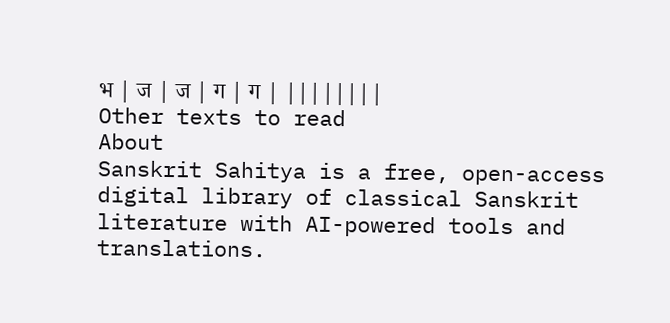भ | ज | ज | ग | ग | ||||||||
Other texts to read
About
Sanskrit Sahitya is a free, open-access digital library of classical Sanskrit literature with AI-powered tools and translations.